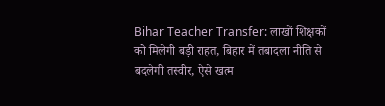Bihar Teacher Transfer: लाखों शिक्षकों को मिलेगी बड़ी राहत, बिहार में तबादला नीति से बदलेगी तस्वीर, ऐसे खत्म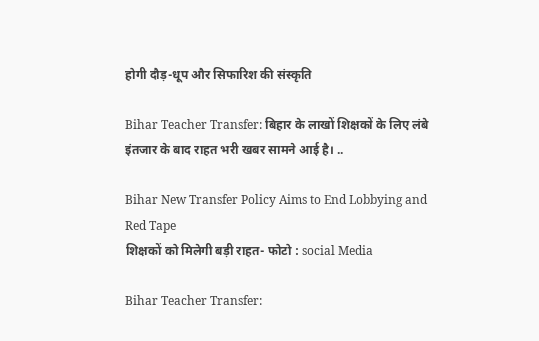होगी दौड़-धूप और सिफारिश की संस्कृति

Bihar Teacher Transfer: बिहार के लाखों शिक्षकों के लिए लंबे इंतजार के बाद राहत भरी खबर सामने आई है। ..

Bihar New Transfer Policy Aims to End Lobbying and Red Tape
शिक्षकों को मिलेगी बड़ी राहत- फोटो : social Media

Bihar Teacher Transfer: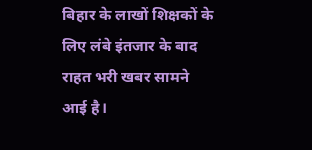बिहार के लाखों शिक्षकों के लिए लंबे इंतजार के बाद राहत भरी खबर सामने आई है।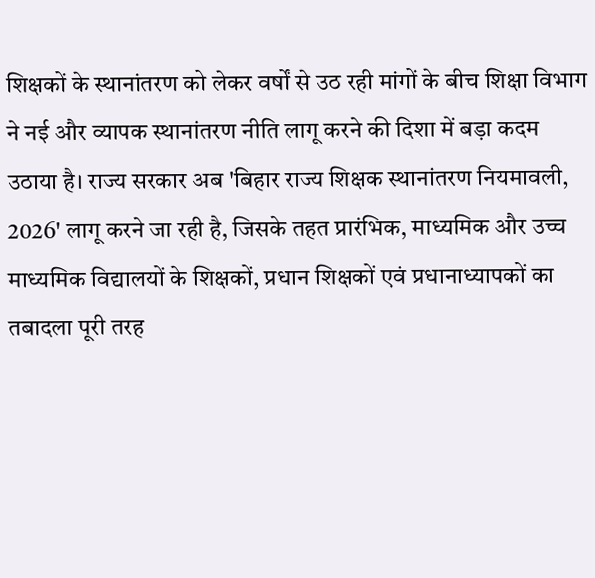शिक्षकों के स्थानांतरण को लेकर वर्षों से उठ रही मांगों के बीच शिक्षा विभाग ने नई और व्यापक स्थानांतरण नीति लागू करने की दिशा में बड़ा कदम उठाया है। राज्य सरकार अब 'बिहार राज्य शिक्षक स्थानांतरण नियमावली, 2026' लागू करने जा रही है, जिसके तहत प्रारंभिक, माध्यमिक और उच्च माध्यमिक विद्यालयों के शिक्षकों, प्रधान शिक्षकों एवं प्रधानाध्यापकों का तबादला पूरी तरह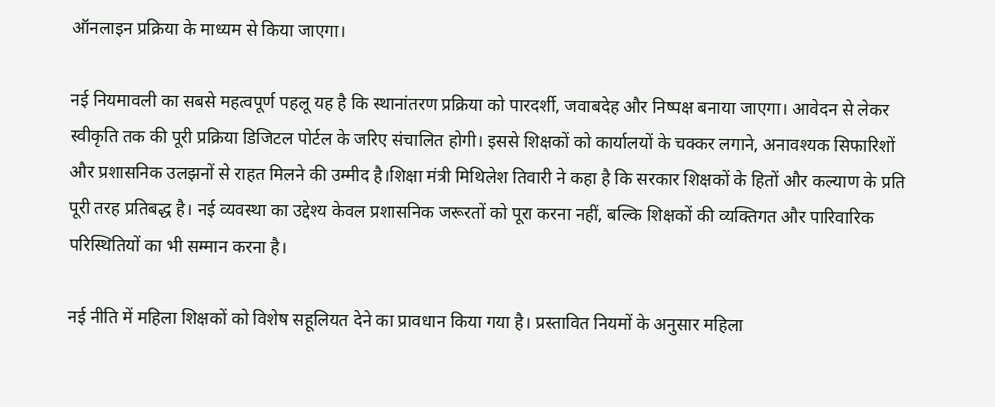ऑनलाइन प्रक्रिया के माध्यम से किया जाएगा।

नई नियमावली का सबसे महत्वपूर्ण पहलू यह है कि स्थानांतरण प्रक्रिया को पारदर्शी, जवाबदेह और निष्पक्ष बनाया जाएगा। आवेदन से लेकर स्वीकृति तक की पूरी प्रक्रिया डिजिटल पोर्टल के जरिए संचालित होगी। इससे शिक्षकों को कार्यालयों के चक्कर लगाने, अनावश्यक सिफारिशों और प्रशासनिक उलझनों से राहत मिलने की उम्मीद है।शिक्षा मंत्री मिथिलेश तिवारी ने कहा है कि सरकार शिक्षकों के हितों और कल्याण के प्रति पूरी तरह प्रतिबद्ध है। नई व्यवस्था का उद्देश्य केवल प्रशासनिक जरूरतों को पूरा करना नहीं, बल्कि शिक्षकों की व्यक्तिगत और पारिवारिक परिस्थितियों का भी सम्मान करना है।

नई नीति में महिला शिक्षकों को विशेष सहूलियत देने का प्रावधान किया गया है। प्रस्तावित नियमों के अनुसार महिला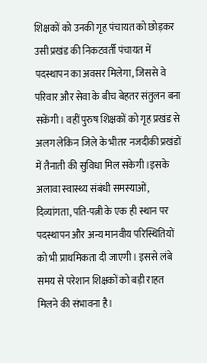शिक्षकों को उनकी गृह पंचायत को छोड़कर उसी प्रखंड की निकटवर्ती पंचायत में पदस्थापन का अवसर मिलेगा, जिससे वे परिवार और सेवा के बीच बेहतर संतुलन बना सकेंगी। वहीं पुरुष शिक्षकों को गृह प्रखंड से अलग लेकिन जिले के भीतर नजदीकी प्रखंडों में तैनाती की सुविधा मिल सकेगी।इसके अलावा स्वास्थ्य संबंधी समस्याओं, दिव्यांगता, पति-पत्नी के एक ही स्थान पर पदस्थापन और अन्य मानवीय परिस्थितियों को भी प्राथमिकता दी जाएगी। इससे लंबे समय से परेशान शिक्षकों को बड़ी राहत मिलने की संभावना है।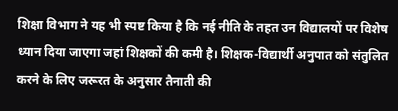शिक्षा विभाग ने यह भी स्पष्ट किया है कि नई नीति के तहत उन विद्यालयों पर विशेष ध्यान दिया जाएगा जहां शिक्षकों की कमी है। शिक्षक-विद्यार्थी अनुपात को संतुलित करने के लिए जरूरत के अनुसार तैनाती की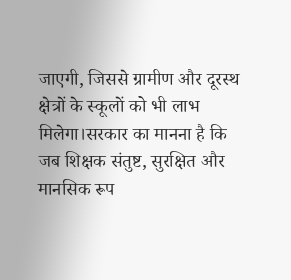जाएगी, जिससे ग्रामीण और दूरस्थ क्षेत्रों के स्कूलों को भी लाभ मिलेगा।सरकार का मानना है कि जब शिक्षक संतुष्ट, सुरक्षित और मानसिक रूप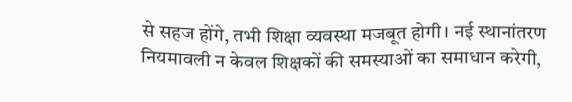से सहज होंगे, तभी शिक्षा व्यवस्था मजबूत होगी। नई स्थानांतरण नियमावली न केवल शिक्षकों की समस्याओं का समाधान करेगी,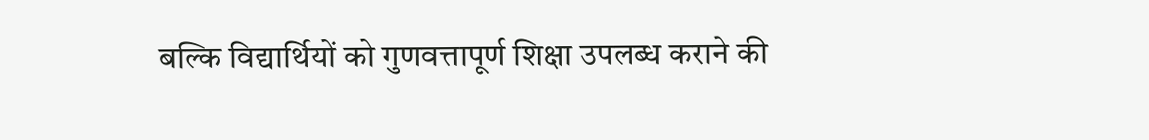बल्कि विद्यार्थियों को गुणवत्तापूर्ण शिक्षा उपलब्ध कराने की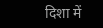दिशा में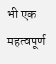भी एक महत्वपूर्ण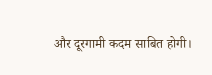और दूरगामी कदम साबित होगी।